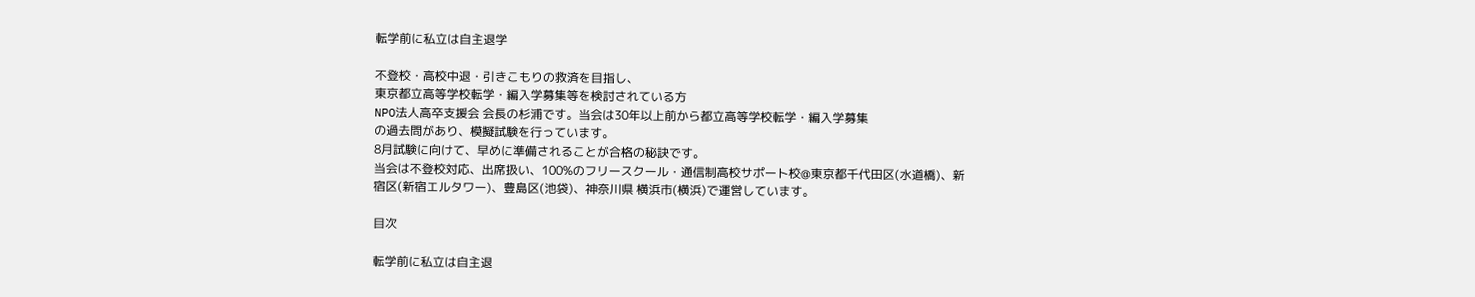転学前に私立は自主退学

不登校・高校中退・引きこもりの救済を目指し、
東京都立高等学校転学・編入学募集等を検討されている方
NPO法人高卒支援会 会長の杉浦です。当会は30年以上前から都立高等学校転学・編入学募集
の過去問があり、模擬試験を行っています。
8月試験に向けて、早めに準備されることが合格の秘訣です。
当会は不登校対応、出席扱い、100%のフリースクール・通信制高校サポート校@東京都千代田区(水道橋)、新宿区(新宿エルタワー)、豊島区(池袋)、神奈川県 横浜市(横浜)で運営しています。

目次

転学前に私立は自主退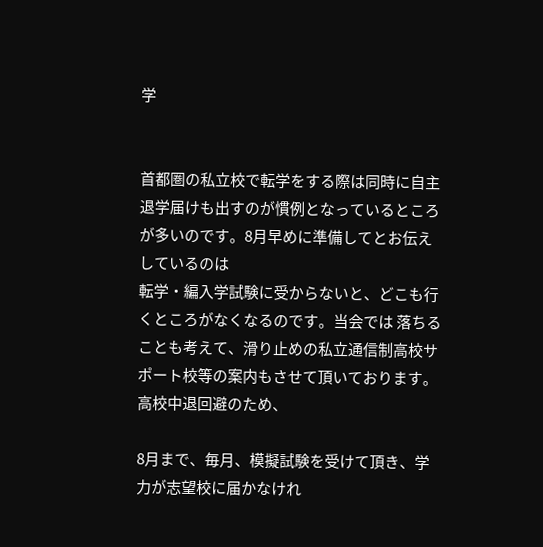学


首都圏の私立校で転学をする際は同時に自主退学届けも出すのが慣例となっているところが多いのです。8月早めに準備してとお伝えしているのは
転学・編入学試験に受からないと、どこも行くところがなくなるのです。当会では 落ちることも考えて、滑り止めの私立通信制高校サポート校等の案内もさせて頂いております。
高校中退回避のため、

8月まで、毎月、模擬試験を受けて頂き、学力が志望校に届かなけれ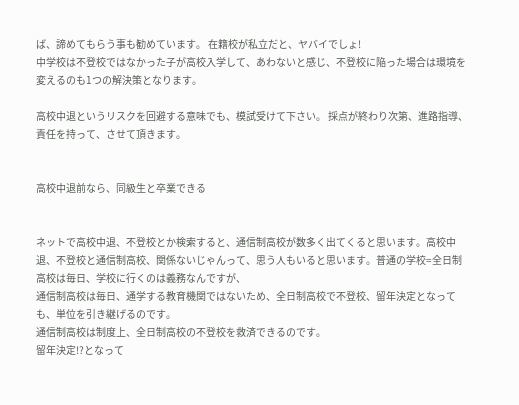ば、諦めてもらう事も勧めています。 在籍校が私立だと、ヤバイでしょ!
中学校は不登校ではなかった子が高校入学して、あわないと感じ、不登校に陥った場合は環境を変えるのも1つの解決策となります。

高校中退というリスクを回避する意味でも、模試受けて下さい。 採点が終わり次第、進路指導、責任を持って、させて頂きます。


高校中退前なら、同級生と卒業できる


ネットで高校中退、不登校とか検索すると、通信制高校が数多く出てくると思います。高校中退、不登校と通信制高校、関係ないじゃんって、思う人もいると思います。普通の学校=全日制高校は毎日、学校に行くのは義務なんですが、
通信制高校は毎日、通学する教育機関ではないため、全日制高校で不登校、留年決定となっても、単位を引き継げるのです。
通信制高校は制度上、全日制高校の不登校を救済できるのです。
留年決定!?となって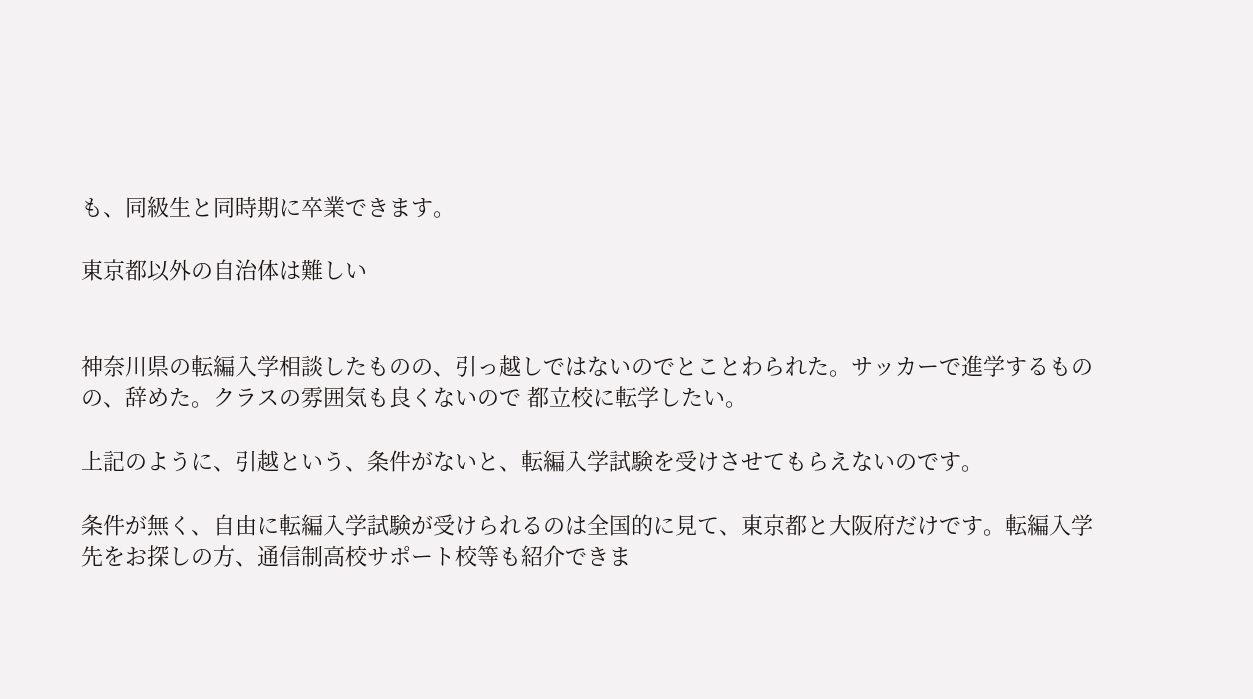も、同級生と同時期に卒業できます。

東京都以外の自治体は難しい


神奈川県の転編入学相談したものの、引っ越しではないのでとことわられた。サッカーで進学するものの、辞めた。クラスの雰囲気も良くないので 都立校に転学したい。

上記のように、引越という、条件がないと、転編入学試験を受けさせてもらえないのです。

条件が無く、自由に転編入学試験が受けられるのは全国的に見て、東京都と大阪府だけです。転編入学先をお探しの方、通信制高校サポート校等も紹介できま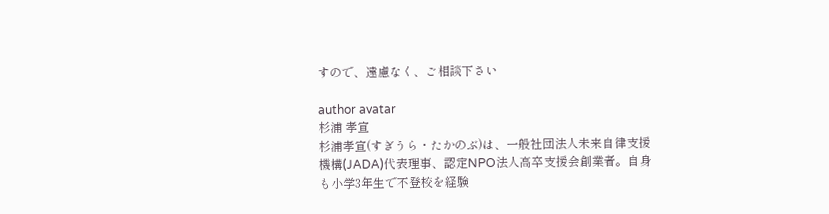すので、遠慮なく、ご相談下さい

author avatar
杉浦 孝宣
杉浦孝宣(すぎうら・たかのぶ)は、一般社団法人未来自律支援機構(JADA)代表理事、認定NPO法人高卒支援会創業者。自身も小学3年生で不登校を経験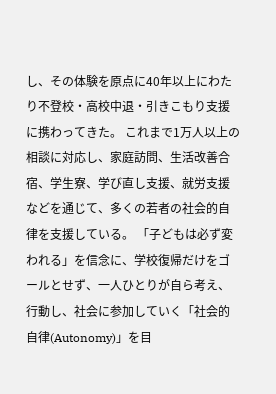し、その体験を原点に40年以上にわたり不登校・高校中退・引きこもり支援に携わってきた。 これまで1万人以上の相談に対応し、家庭訪問、生活改善合宿、学生寮、学び直し支援、就労支援などを通じて、多くの若者の社会的自律を支援している。 「子どもは必ず変われる」を信念に、学校復帰だけをゴールとせず、一人ひとりが自ら考え、行動し、社会に参加していく「社会的自律(Autonomy)」を目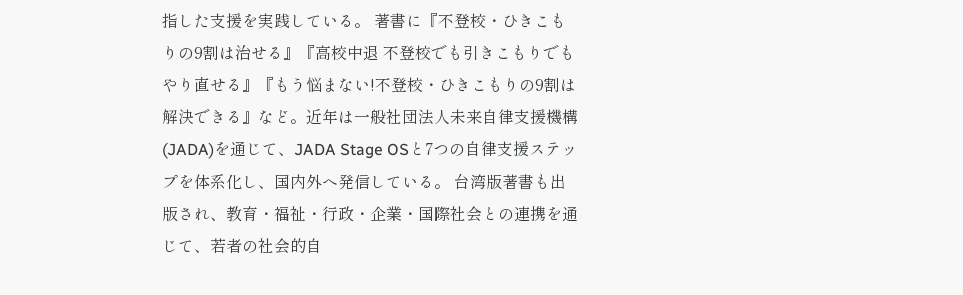指した支援を実践している。 著書に『不登校・ひきこもりの9割は治せる』『高校中退 不登校でも引きこもりでもやり直せる』『もう悩まない!不登校・ひきこもりの9割は解決できる』など。近年は一般社団法人未来自律支援機構(JADA)を通じて、JADA Stage OSと7つの自律支援ステップを体系化し、国内外へ発信している。 台湾版著書も出版され、教育・福祉・行政・企業・国際社会との連携を通じて、若者の社会的自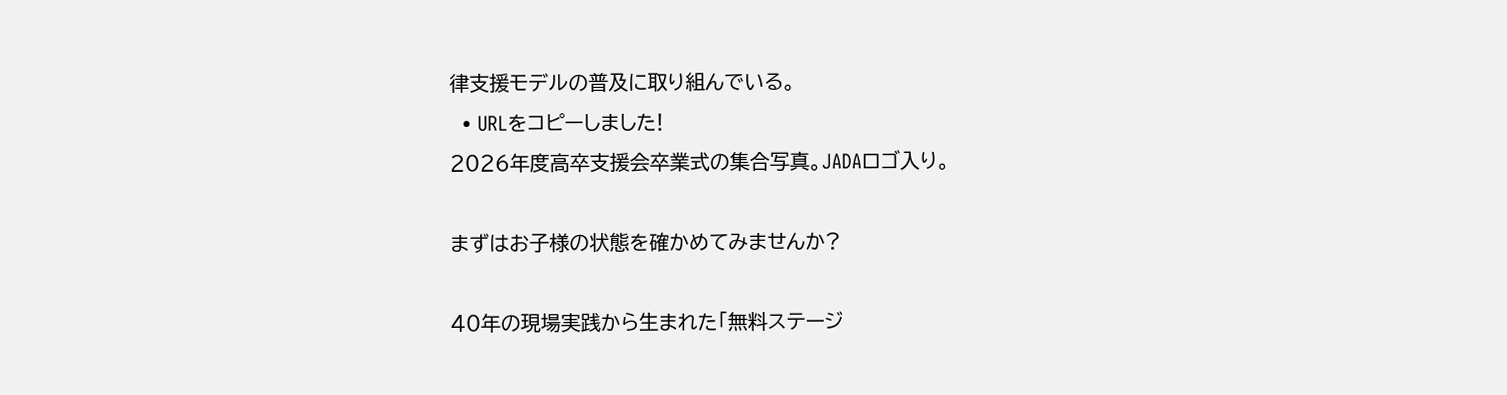律支援モデルの普及に取り組んでいる。
  • URLをコピーしました!
2026年度高卒支援会卒業式の集合写真。JADAロゴ入り。

まずはお子様の状態を確かめてみませんか?

40年の現場実践から生まれた「無料ステージ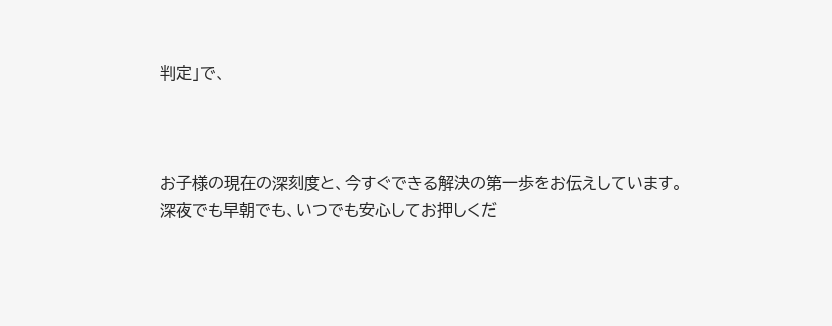判定」で、



お子様の現在の深刻度と、今すぐできる解決の第一歩をお伝えしています。
深夜でも早朝でも、いつでも安心してお押しくだ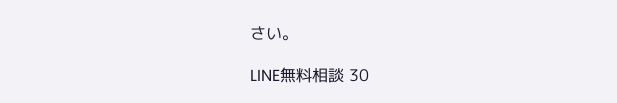さい。

LINE無料相談 30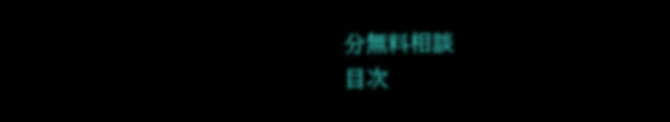分無料相談
目次